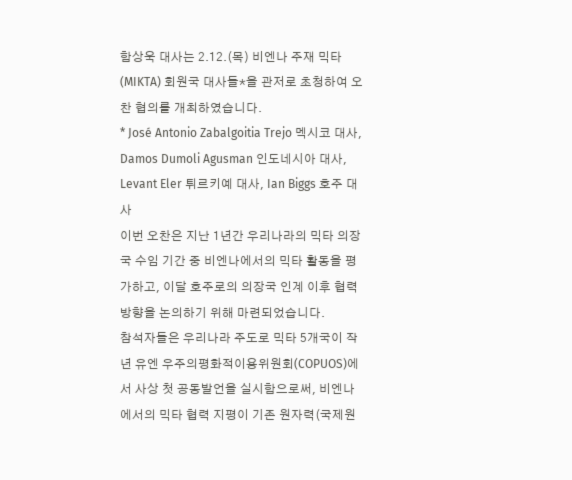함상욱 대사는 2.12.(목) 비엔나 주재 믹타(MIKTA) 회원국 대사들*을 관저로 초청하여 오찬 협의를 개최하였습니다.
* José Antonio Zabalgoitia Trejo 멕시코 대사, Damos Dumoli Agusman 인도네시아 대사, Levant Eler 튀르키예 대사, Ian Biggs 호주 대사
이번 오찬은 지난 1년간 우리나라의 믹타 의장국 수임 기간 중 비엔나에서의 믹타 활동을 평가하고, 이달 호주로의 의장국 인계 이후 협력 방향을 논의하기 위해 마련되었습니다.
참석자들은 우리나라 주도로 믹타 5개국이 작년 유엔 우주의평화적이용위원회(COPUOS)에서 사상 첫 공동발언을 실시함으로써, 비엔나에서의 믹타 협력 지평이 기존 원자력(국제원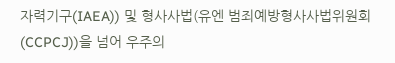자력기구(IAEA)) 및 형사사법(유엔 범죄예방형사사법위원회(CCPCJ))을 넘어 우주의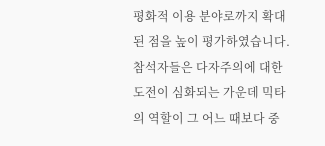평화적 이용 분야로까지 확대된 점을 높이 평가하였습니다.
참석자들은 다자주의에 대한 도전이 심화되는 가운데 믹타의 역할이 그 어느 때보다 중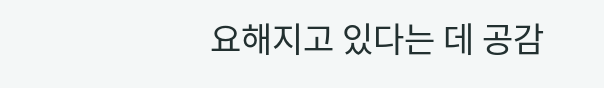요해지고 있다는 데 공감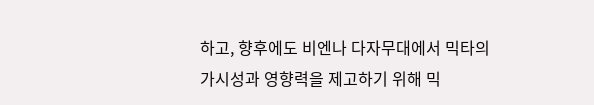하고, 향후에도 비엔나 다자무대에서 믹타의 가시성과 영향력을 제고하기 위해 믹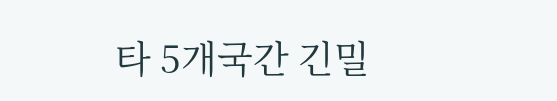타 5개국간 긴밀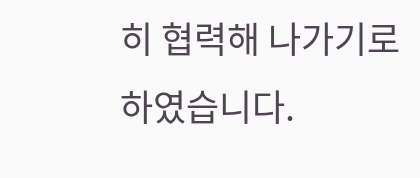히 협력해 나가기로 하였습니다.